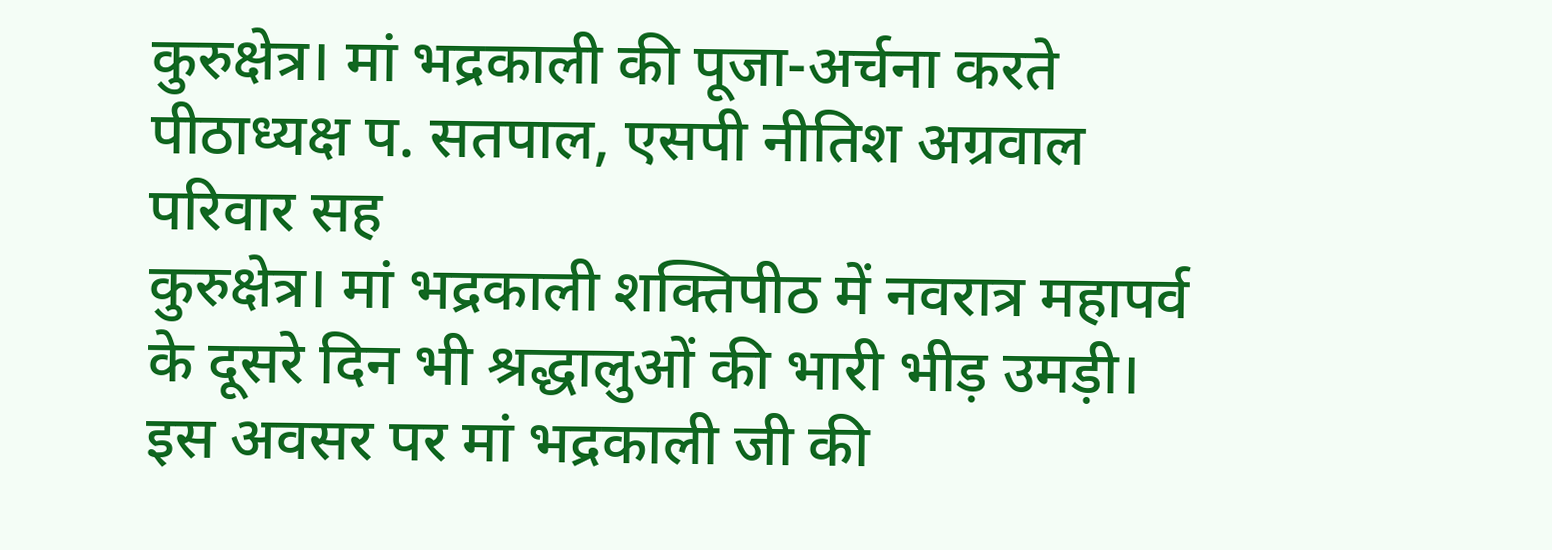कुरुक्षेत्र। मां भद्रकाली की पूजा-अर्चना करते पीठाध्यक्ष प. सतपाल, एसपी नीतिश अग्रवाल परिवार सह
कुरुक्षेत्र। मां भद्रकाली शक्तिपीठ में नवरात्र महापर्व के दूसरे दिन भी श्रद्धालुओं की भारी भीड़ उमड़ी। इस अवसर पर मां भद्रकाली जी की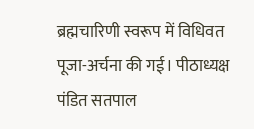ब्रह्मचारिणी स्वरूप में विधिवत पूजा-अर्चना की गई। पीठाध्यक्ष पंडित सतपाल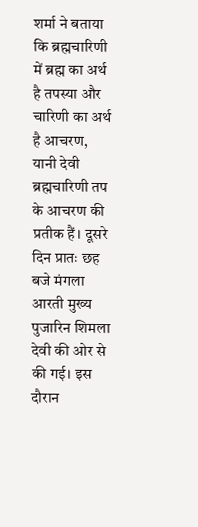शर्मा ने बताया कि ब्रह्मचारिणी में ब्रह्म का अर्थ है तपस्या और चारिणी का अर्थ है आचरण, यानी देवी ब्रह्मचारिणी तप के आचरण की प्रतीक हैं। दूसरे दिन प्रातः छह बजे मंगला आरती मुख्य पुजारिन शिमला देवी की ओर से की गई। इस दौरान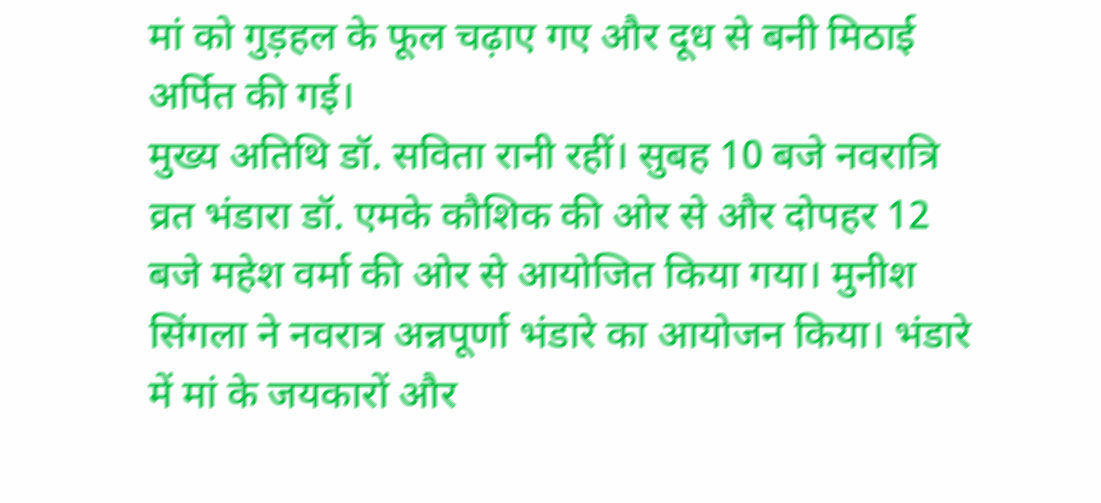मां को गुड़हल के फूल चढ़ाए गए और दूध से बनी मिठाई अर्पित की गई।
मुख्य अतिथि डॉ. सविता रानी रहीं। सुबह 10 बजे नवरात्रि व्रत भंडारा डॉ. एमके कौशिक की ओर से और दोपहर 12 बजे महेश वर्मा की ओर से आयोजित किया गया। मुनीश सिंगला ने नवरात्र अन्नपूर्णा भंडारे का आयोजन किया। भंडारे में मां के जयकारों और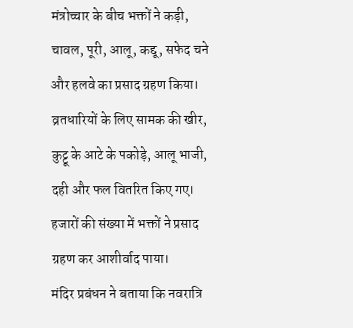मंत्रोच्चार के बीच भक्तों ने कड़ी, चावल, पूरी, आलू, कद्दू, सफेद चने और हलवे का प्रसाद ग्रहण किया। व्रतधारियों के लिए सामक की खीर, कुट्टू के आटे के पकोड़े, आलू भाजी, दही और फल वितरित किए गए। हजारों की संख्या में भक्तों ने प्रसाद ग्रहण कर आशीर्वाद पाया।
मंदिर प्रबंधन ने बताया कि नवरात्रि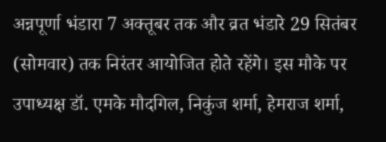अन्नपूर्णा भंडारा 7 अक्तूबर तक और व्रत भंडारे 29 सितंबर (सोमवार) तक निरंतर आयोजित होते रहेंगे। इस मौके पर उपाध्यक्ष डॉ. एमके मौदगिल, निकुंज शर्मा, हेमराज शर्मा,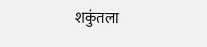शकुंतला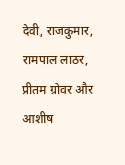देवी, राजकुमार, रामपाल लाठर, प्रीतम ग्रोवर और आशीष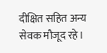दीक्षित सहित अन्य सेवक मौजूद रहे।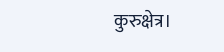कुरुक्षेत्र।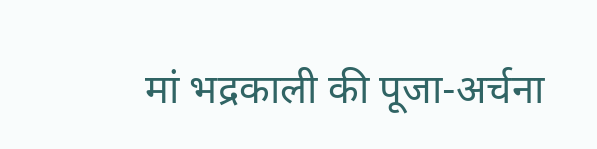मां भद्रकाली की पूजा-अर्चना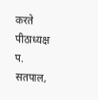करते पीठाध्यक्ष प. सतपाल,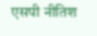एसपी नीतिश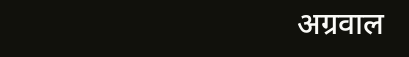अग्रवाल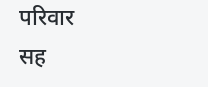परिवार सह